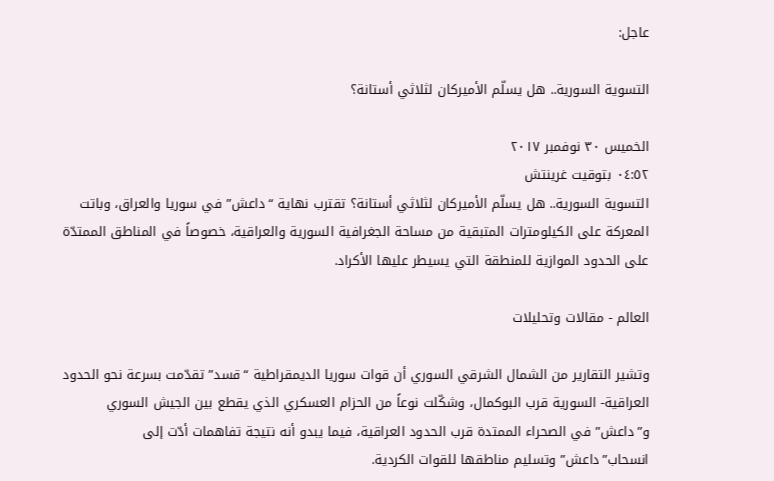عاجل:

التسوية السورية.. هل يسلّم الأميركان لثلاثي أستانة؟

الخميس ٣٠ نوفمبر ٢٠١٧
٠٤:٥٢ بتوقيت غرينتش
التسوية السورية.. هل يسلّم الأميركان لثلاثي أستانة؟ تقترب نهاية “داعش” في سوريا والعراق، وباتت المعركة على الكيلومترات المتبقية من مساحة الجغرافية السورية والعراقية، خصوصاً في المناطق الممتدّة على الحدود الموازية للمنطقة التي يسيطر عليها الأكراد.

العالم - مقالات وتحليلات

وتشير التقارير من الشمال الشرقي السوري أن قوات سوريا الديمقراطية “قسد” تقدّمت بسرعة نحو الحدود العراقية- السورية قرب البوكمال، وشكّلت نوعاً من الحزام العسكري الذي يقطع بين الجيش السوري و”داعش” في الصحراء الممتدة قرب الحدود العراقية، فيما يبدو أنه نتيجة تفاهمات أدّت إلى انسحاب”داعش” وتسليم مناطقها للقوات الكردية.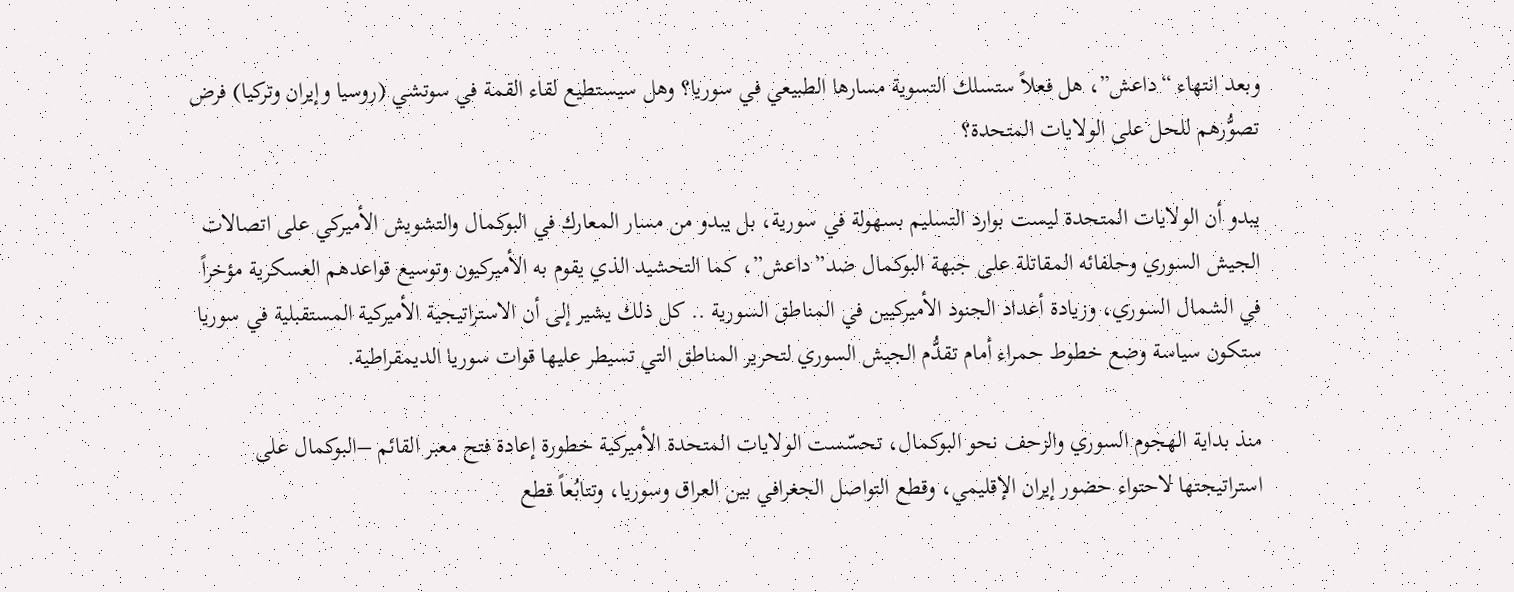وبعد انتهاء “داعش”، هل فعلاً ستسلك التسوية مسارها الطبيعي في سوريا؟ وهل سيستطيع لقاء القمة في سوتشي (روسيا وإيران وتركيا) فرض تصوُّرهم للحل على الولايات المتحدة؟

يبدو أن الولايات المتحدة ليست بوارد التسليم بسهولة في سورية، بل يبدو من مسار المعارك في البوكمال والتشويش الأميركي على اتصالات الجيش السوري وحلفائه المقاتلة على جبهة البوكمال ضد”داعش”، كما التحشيد الذي يقوم به الأميركيون وتوسيع قواعدهم العسكرية مؤخراً في الشمال السوري، وزيادة أعداد الجنود الأميركيين في المناطق السورية .. كل ذلك يشير إلى أن الاستراتيجية الأميركية المستقبلية في سوريا ستكون سياسة وضع خطوط حمراء أمام تقدُّم الجيش السوري لتحرير المناطق التي تسيطر عليها قوات سوريا الديمقراطية.

منذ بداية الهجوم السوري والزحف نحو البوكمال، تحسّست الولايات المتحدة الأميركية خطورة إعادة فتح معبر القائم –البوكمال على استراتيجتها لاحتواء حضور إيران الإقليمي، وقطع التواصل الجغرافي بين العراق وسوريا، وتتابُعاً قطع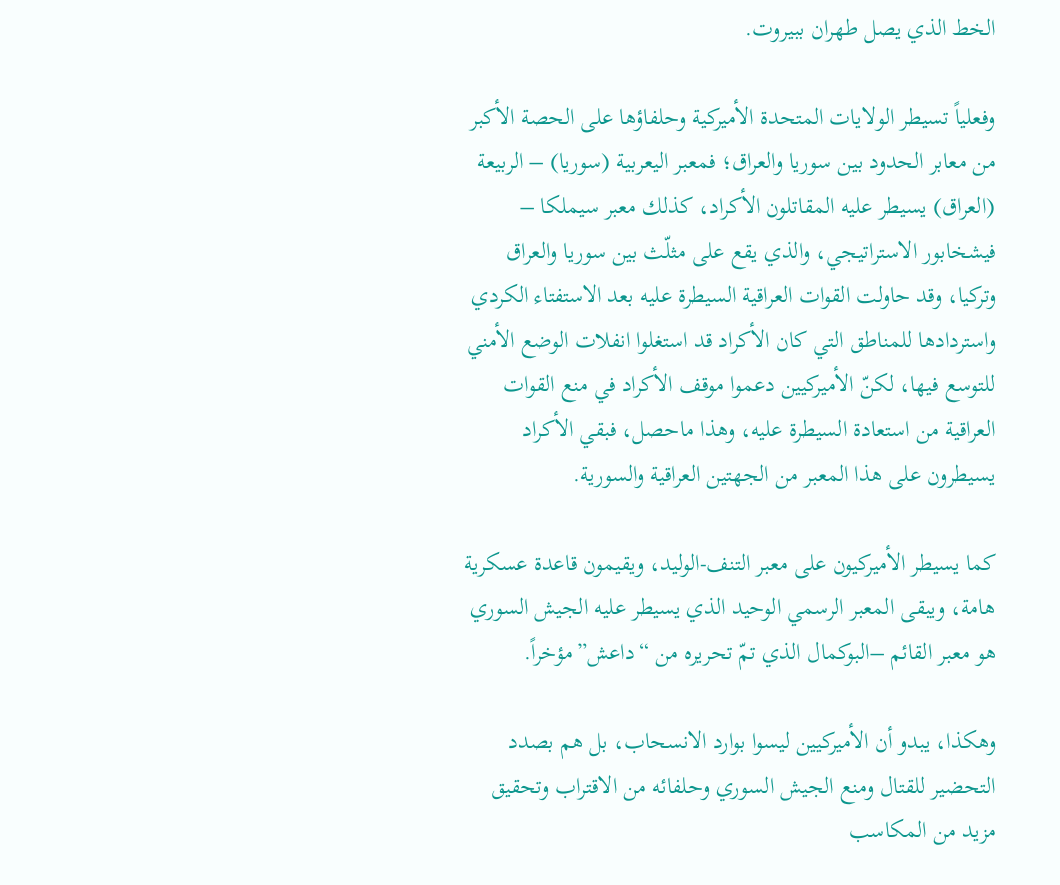الخط الذي يصل طهران ببيروت.

وفعلياً تسيطر الولايات المتحدة الأميركية وحلفاؤها على الحصة الأكبر من معابر الحدود بين سوريا والعراق؛ فمعبر اليعربية (سوريا) – الربيعة (العراق) يسيطر عليه المقاتلون الأكراد، كذلك معبر سيملكا – فيشخابور الاستراتيجي، والذي يقع على مثلّث بين سوريا والعراق وتركيا، وقد حاولت القوات العراقية السيطرة عليه بعد الاستفتاء الكردي واستردادها للمناطق التي كان الأكراد قد استغلوا انفلات الوضع الأمني للتوسع فيها، لكنّ الأميركيين دعموا موقف الأكراد في منع القوات العراقية من استعادة السيطرة عليه، وهذا ماحصل، فبقي الأكراد يسيطرون على هذا المعبر من الجهتين العراقية والسورية.

كما يسيطر الأميركيون على معبر التنف-الوليد، ويقيمون قاعدة عسكرية هامة، ويبقى المعبر الرسمي الوحيد الذي يسيطر عليه الجيش السوري هو معبر القائم –البوكمال الذي تمّ تحريره من “داعش”مؤخراً.

وهكذا، يبدو أن الأميركيين ليسوا بوارد الانسحاب، بل هم بصدد التحضير للقتال ومنع الجيش السوري وحلفائه من الاقتراب وتحقيق مزيد من المكاسب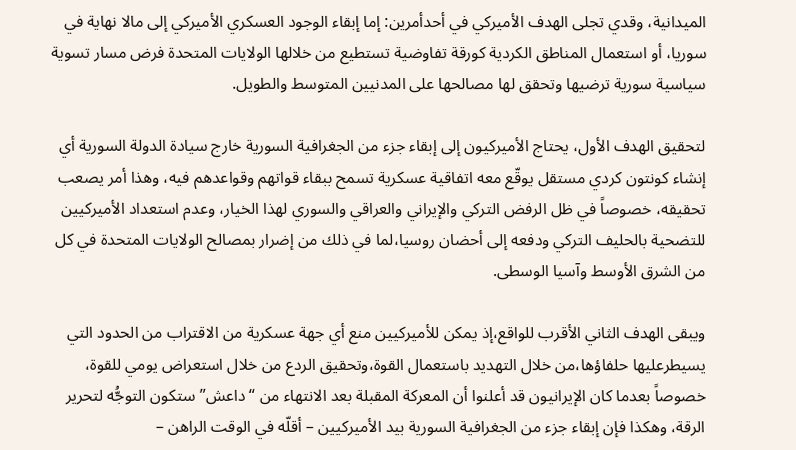الميدانية، وقدي تجلى الهدف الأميركي في أحدأمرين: إما إبقاء الوجود العسكري الأميركي إلى مالا نهاية في سوريا، أو استعمال المناطق الكردية كورقة تفاوضية تستطيع من خلالها الولايات المتحدة فرض مسار تسوية سياسية سورية ترضيها وتحقق لها مصالحها على المدنيين المتوسط والطويل.

لتحقيق الهدف الأول، يحتاج الأميركيون إلى إبقاء جزء من الجغرافية السورية خارج سيادة الدولة السورية أي إنشاء كونتون كردي مستقل يوقّع معه اتفاقية عسكرية تسمح ببقاء قواتهم وقواعدهم فيه، وهذا أمر يصعب تحقيقه، خصوصاً في ظل الرفض التركي والإيراني والعراقي والسوري لهذا الخيار، وعدم استعداد الأميركيين للتضحية بالحليف التركي ودفعه إلى أحضان روسيا،لما في ذلك من إضرار بمصالح الولايات المتحدة في كل من الشرق الأوسط وآسيا الوسطى.

ويبقى الهدف الثاني الأقرب للواقع،إذ يمكن للأميركيين منع أي جهة عسكرية من الاقتراب من الحدود التي يسيطرعليها حلفاؤها،من خلال التهديد باستعمال القوة،وتحقيق الردع من خلال استعراض يومي للقوة، خصوصاً بعدما كان الإيرانيون قد أعلنوا أن المعركة المقبلة بعد الانتهاء من “داعش” ستكون التوجُّه لتحرير الرقة، وهكذا فإن إبقاء جزء من الجغرافية السورية بيد الأميركيين – أقلّه في الوقت الراهن –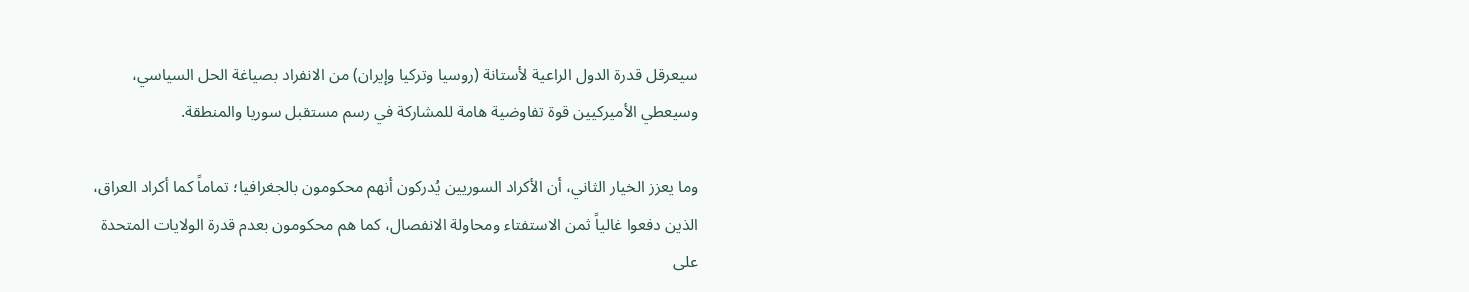سيعرقل قدرة الدول الراعية لأستانة (روسيا وتركيا وإيران) من الانفراد بصياغة الحل السياسي، وسيعطي الأميركيين قوة تفاوضية هامة للمشاركة في رسم مستقبل سوريا والمنطقة.

وما يعزز الخيار الثاني، أن الأكراد السوريين يُدركون أنهم محكومون بالجغرافيا؛ تماماً كما أكراد العراق، الذين دفعوا غالياً ثمن الاستفتاء ومحاولة الانفصال، كما هم محكومون بعدم قدرة الولايات المتحدة على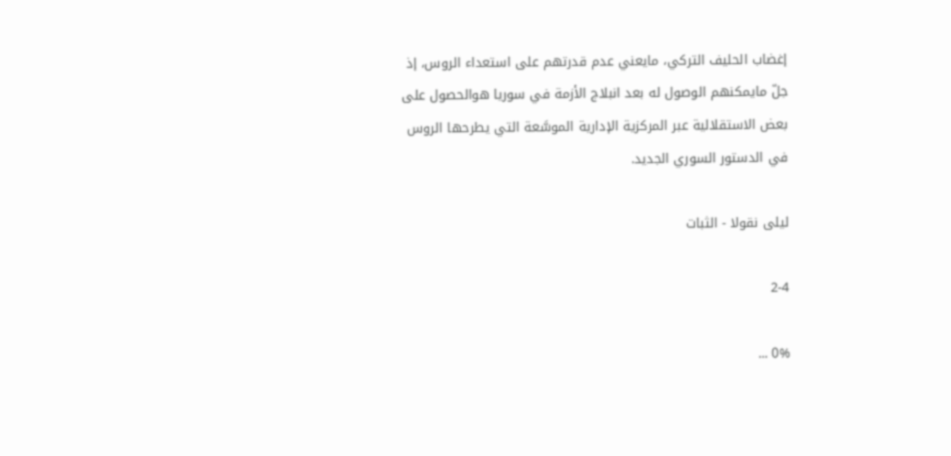إغضاب الحليف التركي، مايعني عدم قدرتهم على استعداء الروس، إذ جلّ مايمكنهم الوصول له بعد انبلاج الأزمة في سوريا هوالحصول على بعض الاستقلالية عبر المركزية الإدارية الموسَّعة التي يطرحها الروس في الدستور السوري الجديد.

ليلى نقولا - الثبات

2-4

0% ...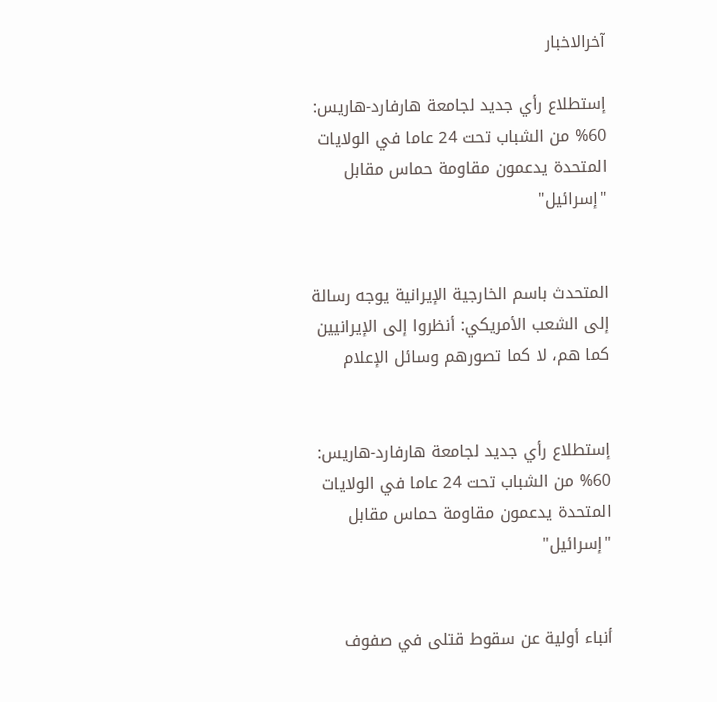آخرالاخبار

إستطلاع رأي جديد لجامعة هارفارد-هاريس: 60% من الشباب تحت 24 عاما في الولايات المتحدة يدعمون مقاومة حماس مقابل "إسرائيل"


المتحدث باسم الخارجية الإيرانية يوجه رسالة إلى الشعب الأمريكي: أنظروا إلى الإيرانيين كما هم، لا كما تصورهم وسائل الإعلام


إستطلاع رأي جديد لجامعة هارفارد-هاريس: 60% من الشباب تحت 24 عاما في الولايات المتحدة يدعمون مقاومة حماس مقابل "إسرائيل"


أنباء أولية عن سقوط قتلى في صفوف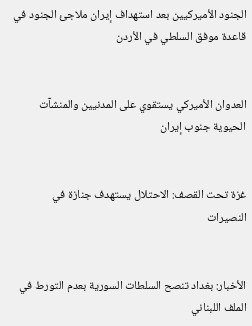الجنود الأمیركيين بعد استهداف إيران ملاجئ الجنود في قاعدة موفق السلطي في الأردن


العدوان الأميركي يستقوي على المدنيين والمنشآت الحيوية جنوب إيران


غزة تحت القصف: الاحتلال يستهدف جنازة في النصيرات


الأخبار: بغداد تنصح السلطات السورية بعدم التورط في الملف اللبناني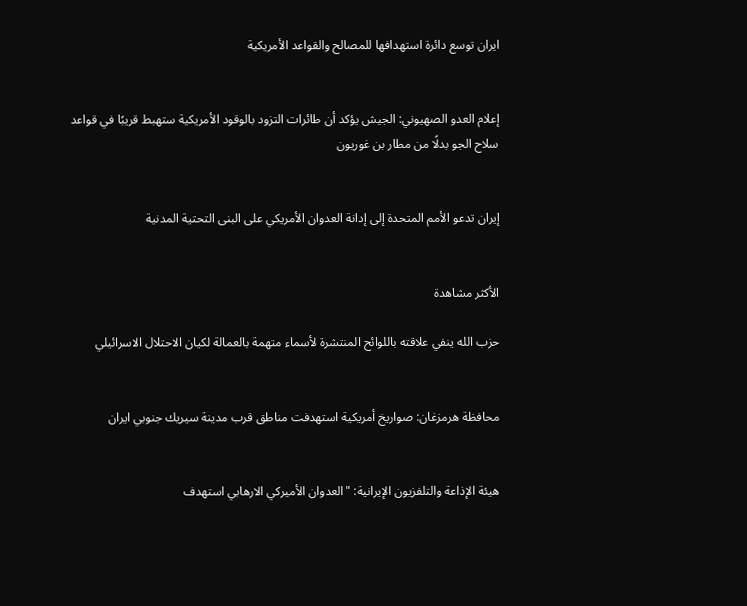ايران توسع دائرة استهدافها للمصالح والقواعد الأمريكية


إعلام العدو الصهيوني: الجيش يؤكد أن طائرات التزود بالوقود الأمريكية ستهبط قريبًا في قواعد سلاح الجو بدلًا من مطار بن غوريون


إيران تدعو الأمم المتحدة إلى إدانة العدوان الأمريكي على البنى التحتية المدنية


الأكثر مشاهدة

حزب الله ينفي علاقته باللوائح المنتشرة لأسماء متهمة بالعمالة لكيان الاحتلال الاسرائيلي


محافظة هرمزغان: صواريخ أمريكية استهدفت مناطق قرب مدينة سيريك جنوبي ایران


هيئة الإذاعة والتلفزيون الإيرانية: "العدوان الأميركي الارهابي استهدف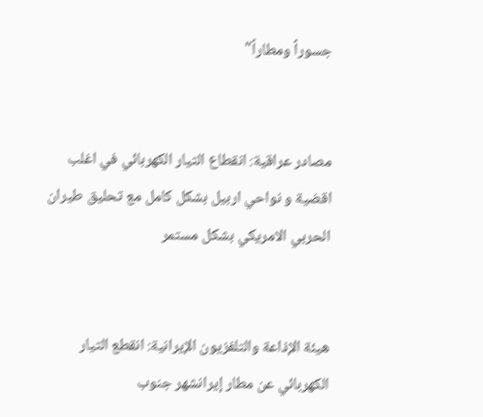جسوراً ومطاراً"


مصادر عراقية: انقطاع التيار الكهربائي في اغلب اقضية و نواحي اربيل بشكل كامل مع تحليق طيران الحربي الامريكي بشكل مستمر


هيئة الإذاعة والتلفزيون الإيرانية: انقطع التيار الكهربائي عن مطار إيرانشهر جنوب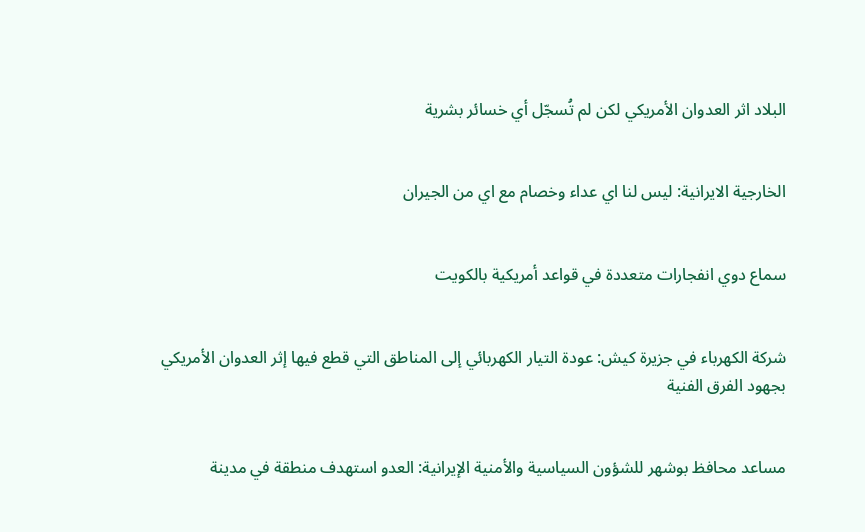البلاد اثر العدوان الأمريكي لكن لم تُسجّل أي خسائر بشرية


الخارجية الايرانية: ليس لنا اي عداء وخصام مع اي من الجيران


سماع دوي انفجارات متعددة في قواعد أمريكية بالكويت


شركة الكهرباء في جزيرة كيش: عودة التيار الكهربائي إلى المناطق التي قطع فيها إثر العدوان الأمريكي بجهود الفرق الفنية


مساعد محافظ بوشهر للشؤون السياسية والأمنية الإيرانية: العدو استهدف منطقة في مدينة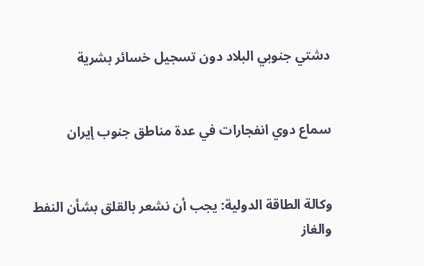دشتي جنوبي البلاد دون تسجيل خسائر بشرية


سماع دوي انفجارات في عدة مناطق جنوب إيران


وكالة الطاقة الدولية: يجب أن نشعر بالقلق بشأن النفط والغاز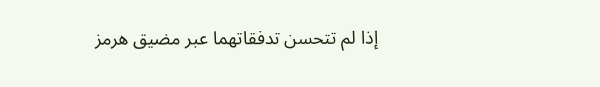إذا لم تتحسن تدفقاتهما عبر مضيق هرمز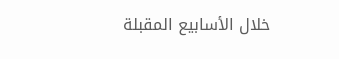خلال الأسابيع المقبلة